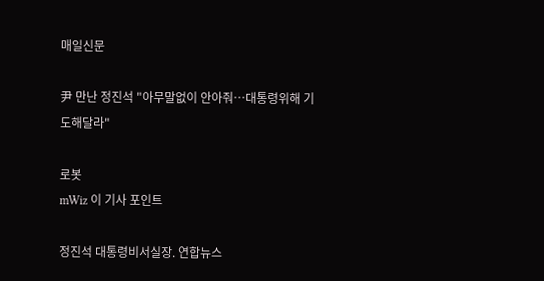매일신문

尹 만난 정진석 "아무말없이 안아줘…대통령위해 기도해달라"

로봇
mWiz 이 기사 포인트

정진석 대통령비서실장. 연합뉴스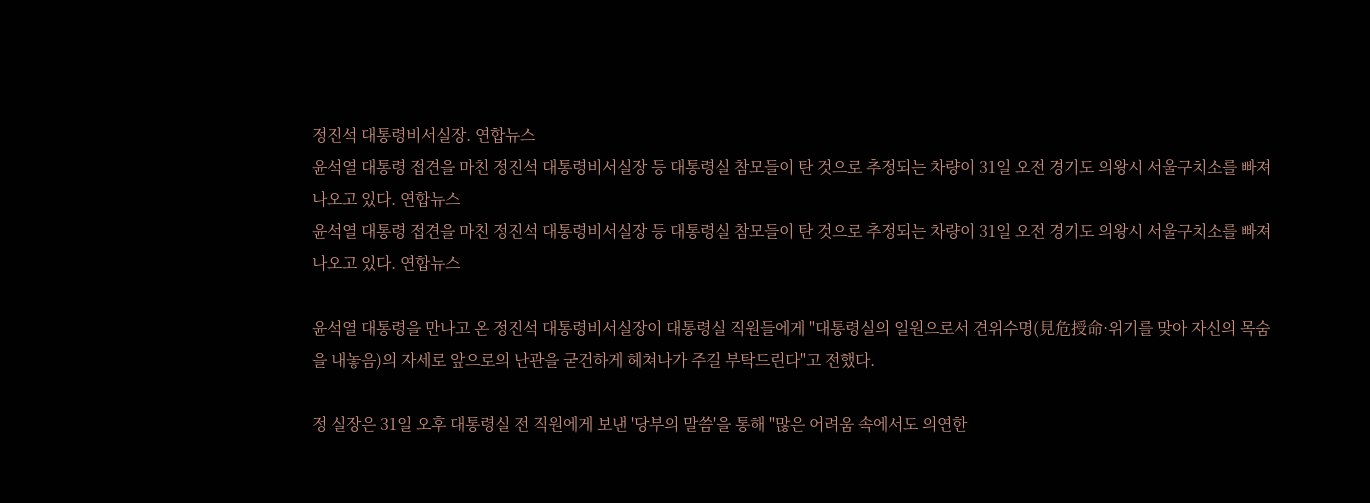정진석 대통령비서실장. 연합뉴스
윤석열 대통령 접견을 마친 정진석 대통령비서실장 등 대통령실 참모들이 탄 것으로 추정되는 차량이 31일 오전 경기도 의왕시 서울구치소를 빠져나오고 있다. 연합뉴스
윤석열 대통령 접견을 마친 정진석 대통령비서실장 등 대통령실 참모들이 탄 것으로 추정되는 차량이 31일 오전 경기도 의왕시 서울구치소를 빠져나오고 있다. 연합뉴스

윤석열 대통령을 만나고 온 정진석 대통령비서실장이 대통령실 직원들에게 "대통령실의 일원으로서 견위수명(見危授命·위기를 맞아 자신의 목숨을 내놓음)의 자세로 앞으로의 난관을 굳건하게 헤쳐나가 주길 부탁드린다"고 전했다.

정 실장은 31일 오후 대통령실 전 직원에게 보낸 '당부의 말씀'을 통해 "많은 어려움 속에서도 의연한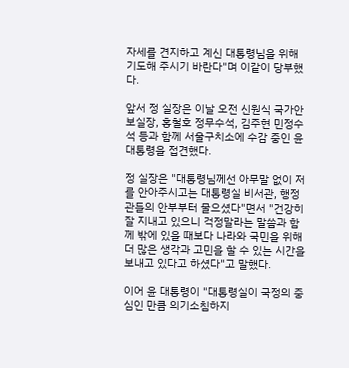자세를 견지하고 계신 대통령님을 위해 기도해 주시기 바란다"며 이같이 당부했다.

앞서 정 실장은 이날 오전 신원식 국가안보실장, 홍철호 정무수석, 김주현 민정수석 등과 함께 서울구치소에 수감 중인 윤 대통령을 접견했다.

정 실장은 "대통령님께선 아무말 없이 저를 안아주시고는 대통령실 비서관, 행정관들의 안부부터 물으셨다"면서 "건강히 잘 지내고 있으니 걱정말라는 말씀과 함께 밖에 있을 때보다 나라와 국민을 위해 더 많은 생각과 고민을 할 수 있는 시간을 보내고 있다고 하셨다"고 말했다.

이어 윤 대통령이 "대통령실이 국정의 중심인 만큼 의기소침하지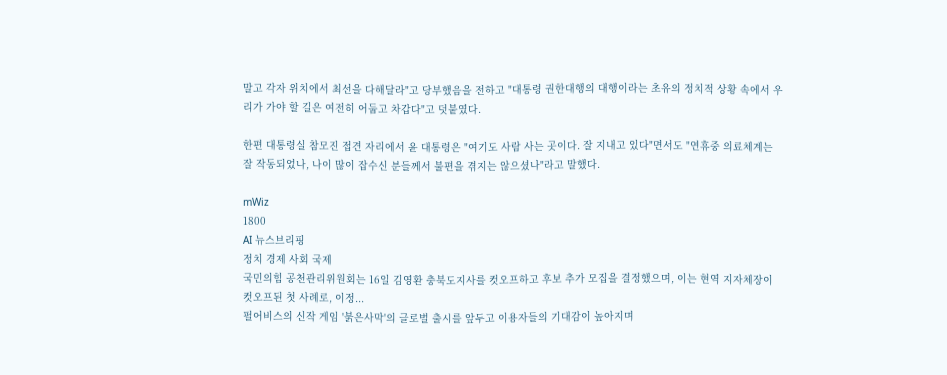말고 각자 위치에서 최선을 다해달라"고 당부했음을 전하고 "대통령 권한대행의 대행이라는 초유의 정치적 상황 속에서 우리가 가야 할 길은 여전히 어둡고 차갑다"고 덧붙였다.

한편 대통령실 참모진 접견 자리에서 윤 대통령은 "여기도 사람 사는 곳이다. 잘 지내고 있다"면서도 "연휴중 의료체계는 잘 작동되었나, 나이 많이 잡수신 분들께서 불편을 겪지는 않으셨나"라고 말했다.

mWiz
1800
AI 뉴스브리핑
정치 경제 사회 국제
국민의힘 공천관리위원회는 16일 김영환 충북도지사를 컷오프하고 후보 추가 모집을 결정했으며, 이는 현역 지자체장이 컷오프된 첫 사례로, 이정...
펄어비스의 신작 게임 '붉은사막'의 글로벌 출시를 앞두고 이용자들의 기대감이 높아지며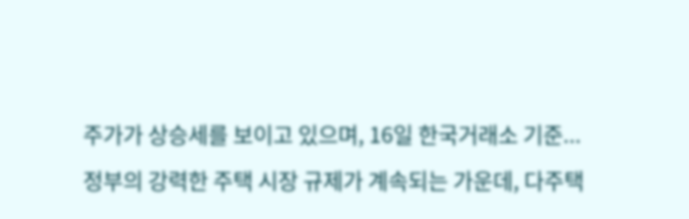주가가 상승세를 보이고 있으며, 16일 한국거래소 기준...
정부의 강력한 주택 시장 규제가 계속되는 가운데, 다주택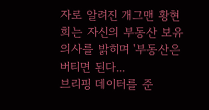자로 알려진 개그맨 황현희는 자신의 부동산 보유 의사를 밝히며 '부동산은 버티면 된다...
브리핑 데이터를 준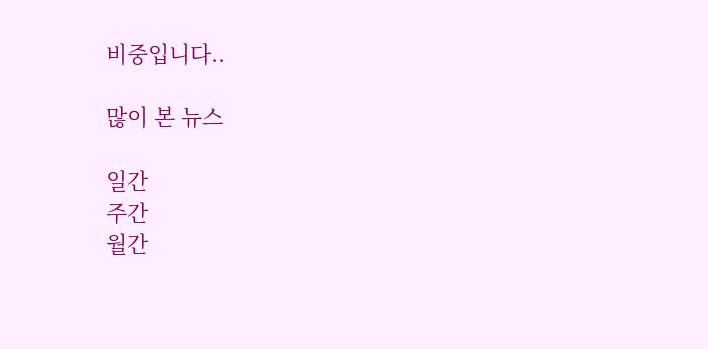비중입니다..

많이 본 뉴스

일간
주간
월간